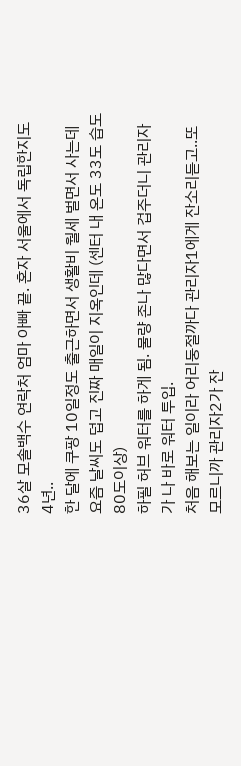36살 모솔백수 연락처 엄마 아빠 끝. 혼자 서울에서 독립한지도 4년..
한 달에 쿠팡 10일정도 출근하면서 생활비 월세 벌면서 사는데 요즘 날씨도 덥고 진짜 매일이 지옥인데 (센터 내 온도 33도 습도 80도이상)
하필 허브 워터를 하게 됨. 물량 존나 많다면서 겁주더니 관리자가 나 바로 워터 투입.
처음 해보는 일이라 어리둥절까다 관리자1에게 잔소리듣고..또 모르니까 관리자2가 잔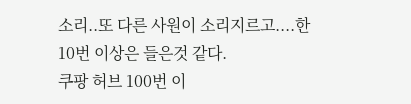소리..또 다른 사원이 소리지르고....한 10번 이상은 들은것 같다.
쿠팡 허브 100번 이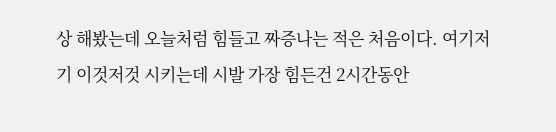상 해봤는데 오늘처럼 힘들고 짜증나는 적은 처음이다. 여기저기 이것저것 시키는데 시발 가장 힘든건 2시간동안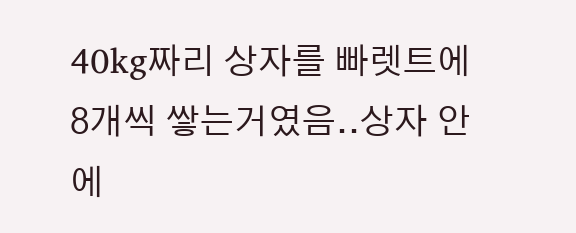40kg짜리 상자를 빠렛트에 8개씩 쌓는거였음..상자 안에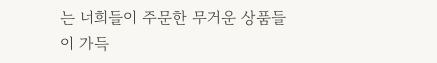는 너희들이 주문한 무거운 상품들이 가득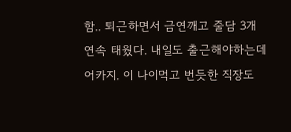함.. 퇴근하면서 금연깨고 줄담 3개 연속 태웠다. 내일도 출근해야하는데 어카지. 이 나이먹고 번듯한 직장도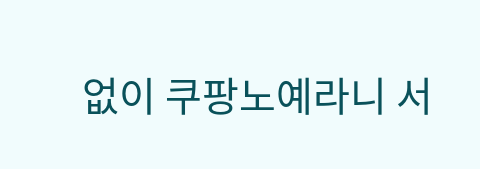없이 쿠팡노예라니 서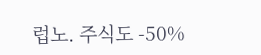럽노. 주식도 -50%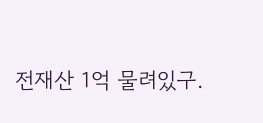전재산 1억 물려있구.